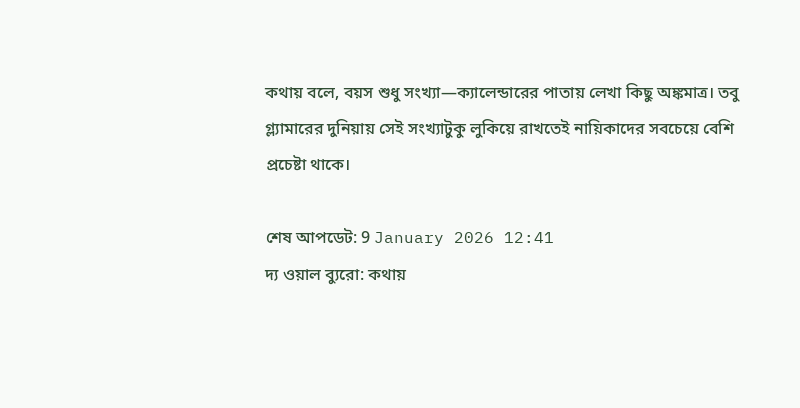কথায় বলে, বয়স শুধু সংখ্যা—ক্যালেন্ডারের পাতায় লেখা কিছু অঙ্কমাত্র। তবু গ্ল্যামারের দুনিয়ায় সেই সংখ্যাটুকু লুকিয়ে রাখতেই নায়িকাদের সবচেয়ে বেশি প্রচেষ্টা থাকে।

শেষ আপডেট: 9 January 2026 12:41
দ্য ওয়াল ব্যুরো: কথায়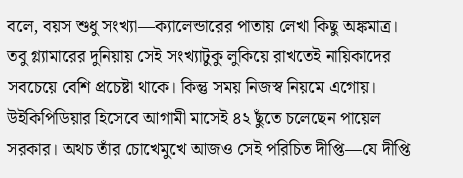বলে, বয়স শুধু সংখ্যা—ক্যালেন্ডারের পাতায় লেখা কিছু অঙ্কমাত্র। তবু গ্ল্যামারের দুনিয়ায় সেই সংখ্যাটুকু লুকিয়ে রাখতেই নায়িকাদের সবচেয়ে বেশি প্রচেষ্টা থাকে। কিন্তু সময় নিজস্ব নিয়মে এগোয়। উইকিপিডিয়ার হিসেবে আগামী মাসেই ৪২ ছুঁতে চলেছেন পায়েল সরকার। অথচ তাঁর চোখেমুখে আজও সেই পরিচিত দীপ্তি—যে দীপ্তি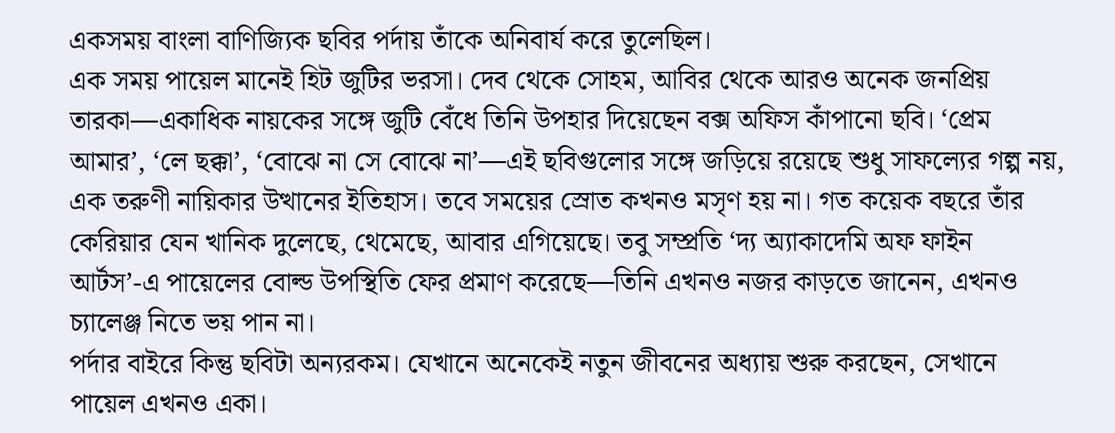একসময় বাংলা বাণিজ্যিক ছবির পর্দায় তাঁকে অনিবার্য করে তুলেছিল।
এক সময় পায়েল মানেই হিট জুটির ভরসা। দেব থেকে সোহম, আবির থেকে আরও অনেক জনপ্রিয় তারকা—একাধিক নায়কের সঙ্গে জুটি বেঁধে তিনি উপহার দিয়েছেন বক্স অফিস কাঁপানো ছবি। ‘প্রেম আমার’, ‘লে ছক্কা’, ‘বোঝে না সে বোঝে না’—এই ছবিগুলোর সঙ্গে জড়িয়ে রয়েছে শুধু সাফল্যের গল্প নয়, এক তরুণী নায়িকার উত্থানের ইতিহাস। তবে সময়ের স্রোত কখনও মসৃণ হয় না। গত কয়েক বছরে তাঁর কেরিয়ার যেন খানিক দুলেছে, থেমেছে, আবার এগিয়েছে। তবু সম্প্রতি ‘দ্য অ্যাকাদেমি অফ ফাইন আর্টস’-এ পায়েলের বোল্ড উপস্থিতি ফের প্রমাণ করেছে—তিনি এখনও নজর কাড়তে জানেন, এখনও চ্যালেঞ্জ নিতে ভয় পান না।
পর্দার বাইরে কিন্তু ছবিটা অন্যরকম। যেখানে অনেকেই নতুন জীবনের অধ্যায় শুরু করছেন, সেখানে পায়েল এখনও একা।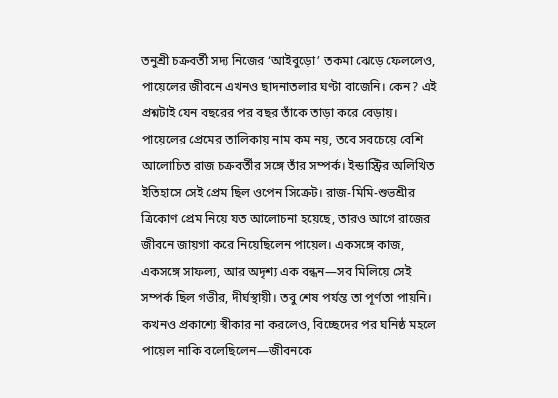তনুশ্রী চক্রবর্তী সদ্য নিজের ‘আইবুড়ো’ তকমা ঝেড়ে ফেললেও, পায়েলের জীবনে এখনও ছাদনাতলার ঘণ্টা বাজেনি। কেন? এই প্রশ্নটাই যেন বছরের পর বছর তাঁকে তাড়া করে বেড়ায়।
পায়েলের প্রেমের তালিকায় নাম কম নয়, তবে সবচেয়ে বেশি আলোচিত রাজ চক্রবর্তীর সঙ্গে তাঁর সম্পর্ক। ইন্ডাস্ট্রির অলিখিত ইতিহাসে সেই প্রেম ছিল ওপেন সিক্রেট। রাজ-মিমি-শুভশ্রীর ত্রিকোণ প্রেম নিয়ে যত আলোচনা হয়েছে, তারও আগে রাজের জীবনে জায়গা করে নিয়েছিলেন পায়েল। একসঙ্গে কাজ, একসঙ্গে সাফল্য, আর অদৃশ্য এক বন্ধন—সব মিলিয়ে সেই সম্পর্ক ছিল গভীর, দীর্ঘস্থায়ী। তবু শেষ পর্যন্ত তা পূর্ণতা পায়নি। কখনও প্রকাশ্যে স্বীকার না করলেও, বিচ্ছেদের পর ঘনিষ্ঠ মহলে পায়েল নাকি বলেছিলেন—জীবনকে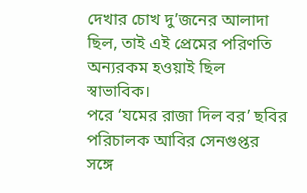দেখার চোখ দু’জনের আলাদা ছিল, তাই এই প্রেমের পরিণতি অন্যরকম হওয়াই ছিল স্বাভাবিক।
পরে ‘যমের রাজা দিল বর’ ছবির পরিচালক আবির সেনগুপ্তর সঙ্গে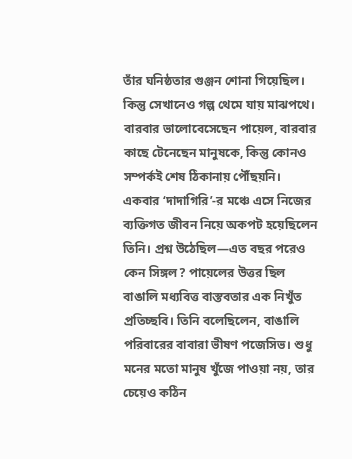তাঁর ঘনিষ্ঠতার গুঞ্জন শোনা গিয়েছিল। কিন্তু সেখানেও গল্প থেমে যায় মাঝপথে। বারবার ভালোবেসেছেন পায়েল, বারবার কাছে টেনেছেন মানুষকে, কিন্তু কোনও সম্পর্কই শেষ ঠিকানায় পৌঁছয়নি।
একবার ‘দাদাগিরি’-র মঞ্চে এসে নিজের ব্যক্তিগত জীবন নিয়ে অকপট হয়েছিলেন তিনি। প্রশ্ন উঠেছিল—এত বছর পরেও কেন সিঙ্গল? পায়েলের উত্তর ছিল বাঙালি মধ্যবিত্ত বাস্তবতার এক নিখুঁত প্রতিচ্ছবি। তিনি বলেছিলেন, বাঙালি পরিবারের বাবারা ভীষণ পজেসিভ। শুধু মনের মতো মানুষ খুঁজে পাওয়া নয়, তার চেয়েও কঠিন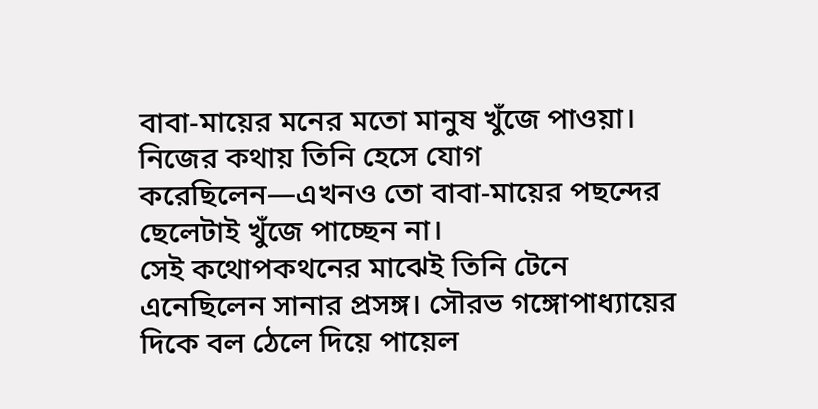বাবা-মায়ের মনের মতো মানুষ খুঁজে পাওয়া। নিজের কথায় তিনি হেসে যোগ করেছিলেন—এখনও তো বাবা-মায়ের পছন্দের ছেলেটাই খুঁজে পাচ্ছেন না।
সেই কথোপকথনের মাঝেই তিনি টেনে এনেছিলেন সানার প্রসঙ্গ। সৌরভ গঙ্গোপাধ্যায়ের দিকে বল ঠেলে দিয়ে পায়েল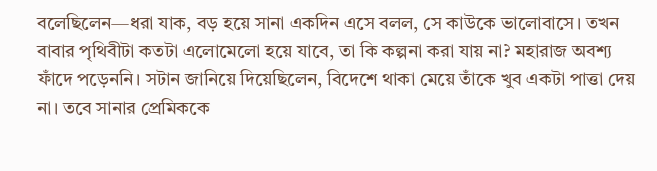বলেছিলেন—ধরা যাক, বড় হয়ে সানা একদিন এসে বলল, সে কাউকে ভালোবাসে। তখন বাবার পৃথিবীটা কতটা এলোমেলো হয়ে যাবে, তা কি কল্পনা করা যায় না? মহারাজ অবশ্য ফাঁদে পড়েননি। সটান জানিয়ে দিয়েছিলেন, বিদেশে থাকা মেয়ে তাঁকে খুব একটা পাত্তা দেয় না। তবে সানার প্রেমিককে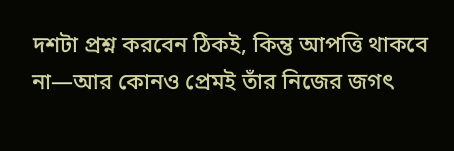দশটা প্রশ্ন করবেন ঠিকই, কিন্তু আপত্তি থাকবে না—আর কোনও প্রেমই তাঁর নিজের জগৎ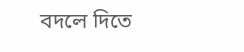বদলে দিতে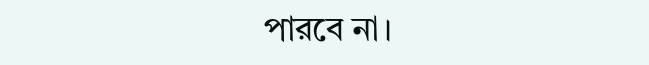পারবে না।